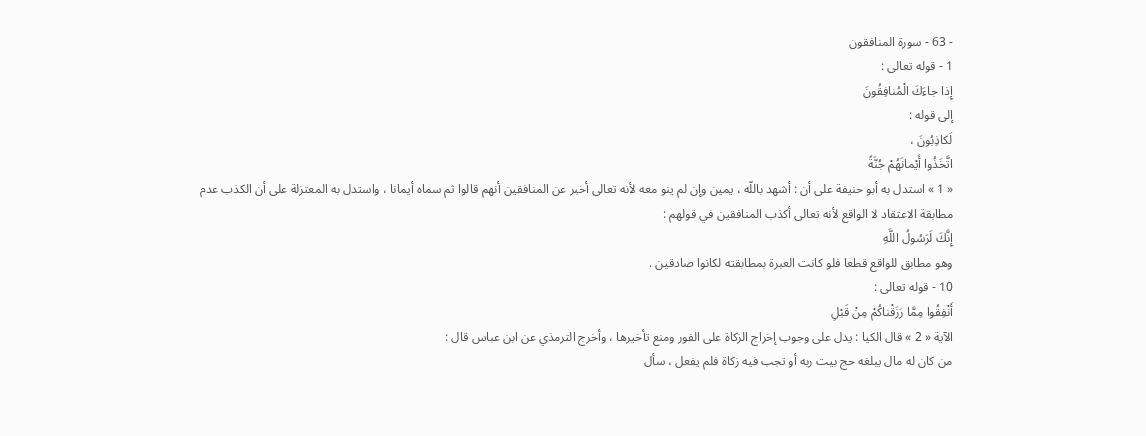- 63 - سورة المنافقون
1 - قوله تعالى :
إِذا جاءَكَ الْمُنافِقُونَ
إلى قوله :
لَكاذِبُونَ ،
اتَّخَذُوا أَيْمانَهُمْ جُنَّةً
« 1 » استدل به أبو حنيفة على أن : أشهد باللّه ، يمين وإن لم ينو معه لأنه تعالى أخبر عن المنافقين أنهم قالوا ثم سماه أيمانا ، واستدل به المعتزلة على أن الكذب عدم مطابقة الاعتقاد لا الواقع لأنه تعالى أكذب المنافقين في قولهم :
إِنَّكَ لَرَسُولُ اللَّهِ
وهو مطابق للواقع قطعا فلو كانت العبرة بمطابقته لكانوا صادقين .
10 - قوله تعالى :
أَنْفِقُوا مِمَّا رَزَقْناكُمْ مِنْ قَبْلِ
الآية « 2 » قال الكيا : يدل على وجوب إخراج الزكاة على الفور ومنع تأخيرها ، وأخرج الترمذي عن ابن عباس قال :
من كان له مال يبلغه حج بيت ربه أو تجب فيه زكاة فلم يفعل ، سأل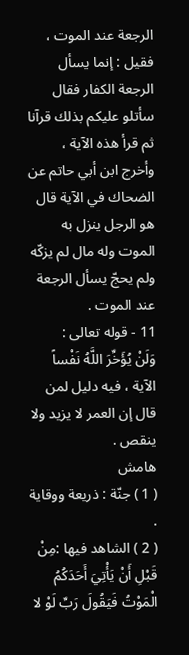الرجعة عند الموت ، فقيل : إنما يسأل الرجعة الكفار فقال سأتلو عليكم بذلك قرآنا ثم قرأ هذه الآية ، وأخرج ابن أبي حاتم عن الضحاك في الآية قال هو الرجل ينزل به الموت وله مال لم يزكّه ولم يحجّ يسأل الرجعة عند الموت .
11 - قوله تعالى :
وَلَنْ يُؤَخِّرَ اللَّهُ نَفْساً
الآية ، فيه دليل لمن قال إن العمر لا يزيد ولا ينقص .
هامش
( 1 ) جنّة : ذريعة ووقاية .
( 2 ) الشاهد فيها :مِنْ قَبْلِ أَنْ يَأْتِيَ أَحَدَكُمُ الْمَوْتُ فَيَقُولَ رَبِّ لَوْ لا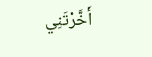أَخَّرْتَنِي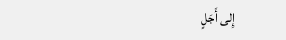إِلى أَجَلٍ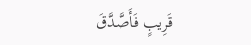قَرِيبٍ فَأَصَّدَّقَ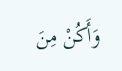وَأَكُنْ مِنَ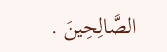الصَّالِحِينَ .